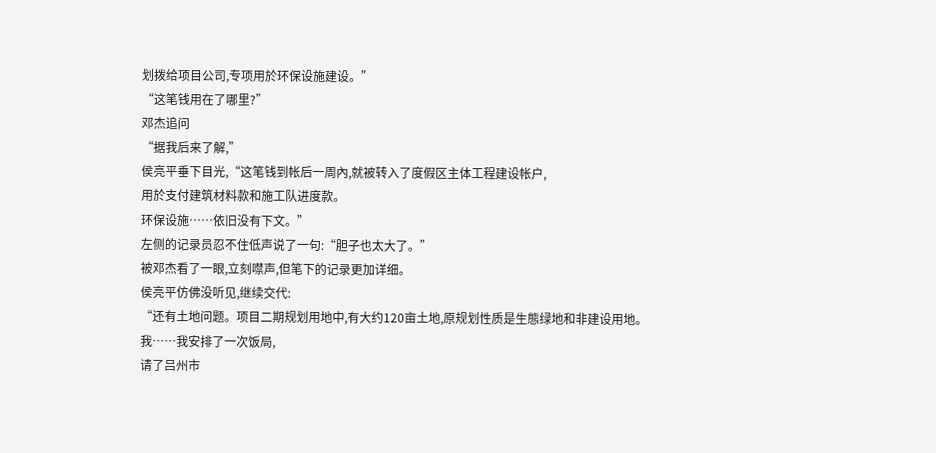划拨给项目公司,专项用於环保设施建设。”
“这笔钱用在了哪里?”
邓杰追问
“据我后来了解,”
侯亮平垂下目光,“这笔钱到帐后一周內,就被转入了度假区主体工程建设帐户,
用於支付建筑材料款和施工队进度款。
环保设施……依旧没有下文。”
左侧的记录员忍不住低声说了一句:“胆子也太大了。”
被邓杰看了一眼,立刻噤声,但笔下的记录更加详细。
侯亮平仿佛没听见,继续交代:
“还有土地问题。项目二期规划用地中,有大约120亩土地,原规划性质是生態绿地和非建设用地。
我……我安排了一次饭局,
请了吕州市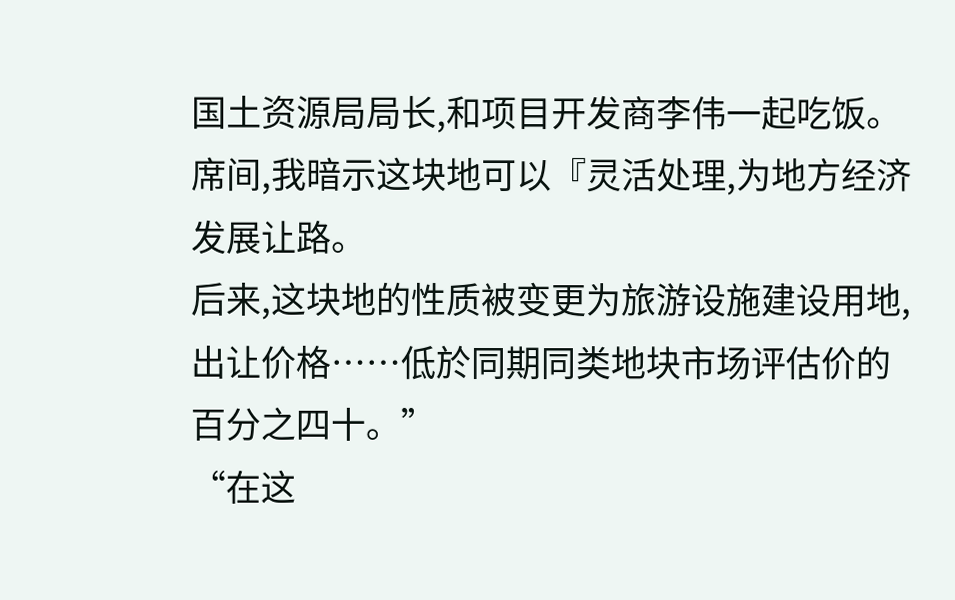国土资源局局长,和项目开发商李伟一起吃饭。
席间,我暗示这块地可以『灵活处理,为地方经济发展让路。
后来,这块地的性质被变更为旅游设施建设用地,
出让价格……低於同期同类地块市场评估价的百分之四十。”
“在这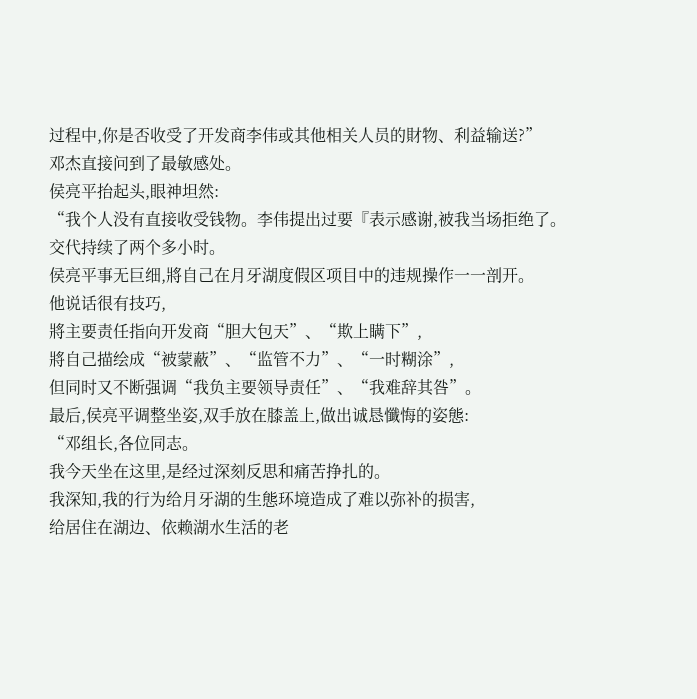过程中,你是否收受了开发商李伟或其他相关人员的財物、利益输送?”
邓杰直接问到了最敏感处。
侯亮平抬起头,眼神坦然:
“我个人没有直接收受钱物。李伟提出过要『表示感谢,被我当场拒绝了。
交代持续了两个多小时。
侯亮平事无巨细,將自己在月牙湖度假区项目中的违规操作一一剖开。
他说话很有技巧,
將主要责任指向开发商“胆大包天”、“欺上瞒下”,
將自己描绘成“被蒙蔽”、“监管不力”、“一时糊涂”,
但同时又不断强调“我负主要领导责任”、“我难辞其咎”。
最后,侯亮平调整坐姿,双手放在膝盖上,做出诚恳懺悔的姿態:
“邓组长,各位同志。
我今天坐在这里,是经过深刻反思和痛苦挣扎的。
我深知,我的行为给月牙湖的生態环境造成了难以弥补的损害,
给居住在湖边、依赖湖水生活的老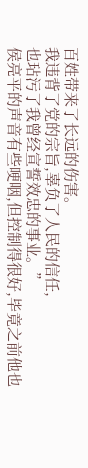百姓带来了长远的伤害。
我违背了党的宗旨,辜负了人民的信任,
也玷污了我曾经宣誓效忠的事业。”
侯亮平的声音有些哽咽,但控制得很好,毕竟之前他也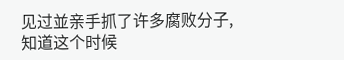见过並亲手抓了许多腐败分子,知道这个时候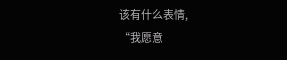该有什么表情,
“我愿意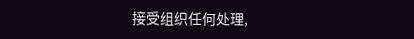接受组织任何处理,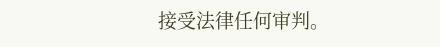接受法律任何审判。